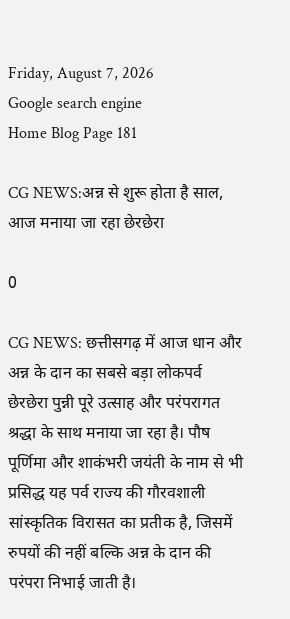Friday, August 7, 2026
Google search engine
Home Blog Page 181

CG NEWS:अन्न से शुरू होता है साल, आज मनाया जा रहा छेरछेरा

0

CG NEWS: छत्तीसगढ़ में आज धान और अन्न के दान का सबसे बड़ा लोकपर्व छेरछेरा पुन्नी पूरे उत्साह और परंपरागत श्रद्धा के साथ मनाया जा रहा है। पौष पूर्णिमा और शाकंभरी जयंती के नाम से भी प्रसिद्ध यह पर्व राज्य की गौरवशाली सांस्कृतिक विरासत का प्रतीक है, जिसमें रुपयों की नहीं बल्कि अन्न के दान की परंपरा निभाई जाती है।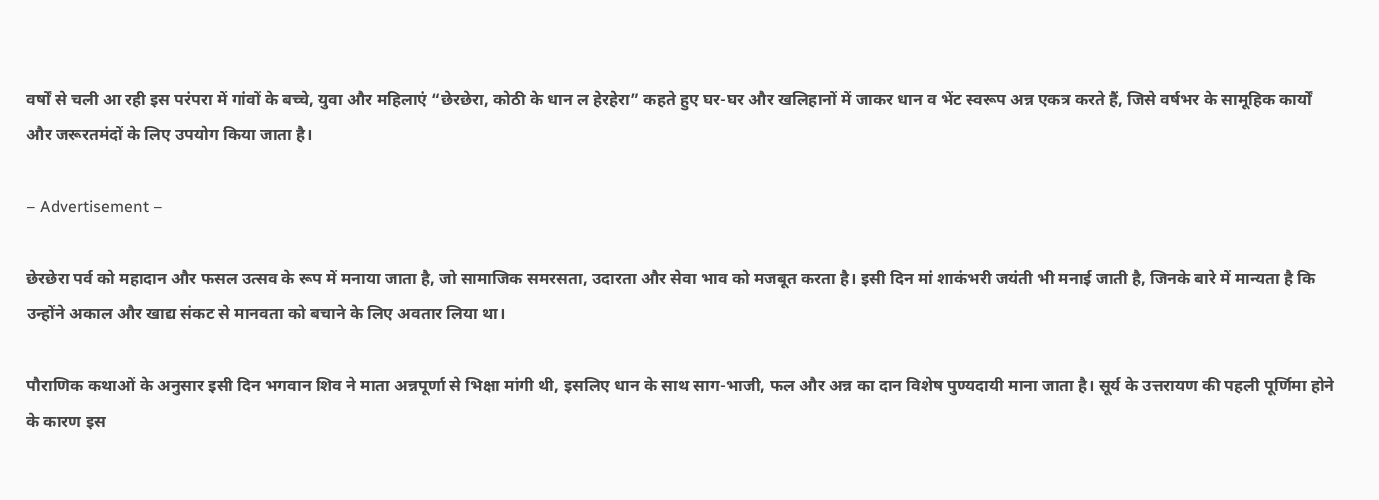वर्षों से चली आ रही इस परंपरा में गांवों के बच्चे, युवा और महिलाएं “छेरछेरा, कोठी के धान ल हेरहेरा” कहते हुए घर-घर और खलिहानों में जाकर धान व भेंट स्वरूप अन्न एकत्र करते हैं, जिसे वर्षभर के सामूहिक कार्यों और जरूरतमंदों के लिए उपयोग किया जाता है।

– Advertisement –

छेरछेरा पर्व को महादान और फसल उत्सव के रूप में मनाया जाता है, जो सामाजिक समरसता, उदारता और सेवा भाव को मजबूत करता है। इसी दिन मां शाकंभरी जयंती भी मनाई जाती है, जिनके बारे में मान्यता है कि उन्होंने अकाल और खाद्य संकट से मानवता को बचाने के लिए अवतार लिया था।

पौराणिक कथाओं के अनुसार इसी दिन भगवान शिव ने माता अन्नपूर्णा से भिक्षा मांगी थी, इसलिए धान के साथ साग-भाजी, फल और अन्न का दान विशेष पुण्यदायी माना जाता है। सूर्य के उत्तरायण की पहली पूर्णिमा होने के कारण इस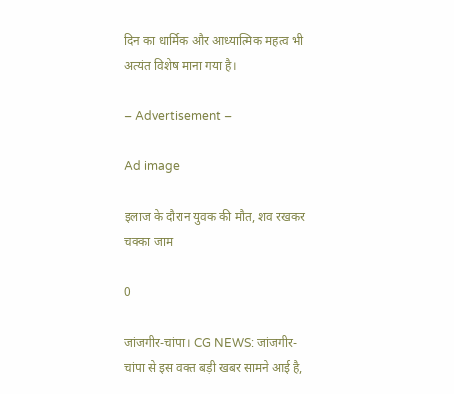दिन का धार्मिक और आध्यात्मिक महत्व भी अत्यंत विशेष माना गया है।

– Advertisement –

Ad image

इलाज के दौरान युवक की मौत, शव रखकर चक्का जाम

0

जांजगीर-चांपा। CG NEWS: जांजगीर-चांपा से इस वक्त बड़ी खबर सामने आई है,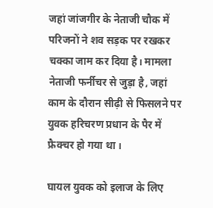जहां जांजगीर के नेताजी चौक में परिजनों ने शव सड़क पर रखकर चक्का जाम कर दिया है। मामला नेताजी फर्नीचर से जुड़ा है, जहां काम के दौरान सीढ़ी से फिसलने पर युवक हरिचरण प्रधान के पैर में फ्रैक्चर हो गया था।

घायल युवक को इलाज के लिए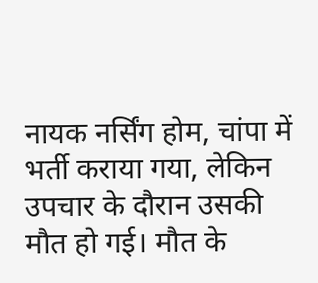नायक नर्सिंग होम, चांपा में भर्ती कराया गया, लेकिन उपचार के दौरान उसकी मौत हो गई। मौत के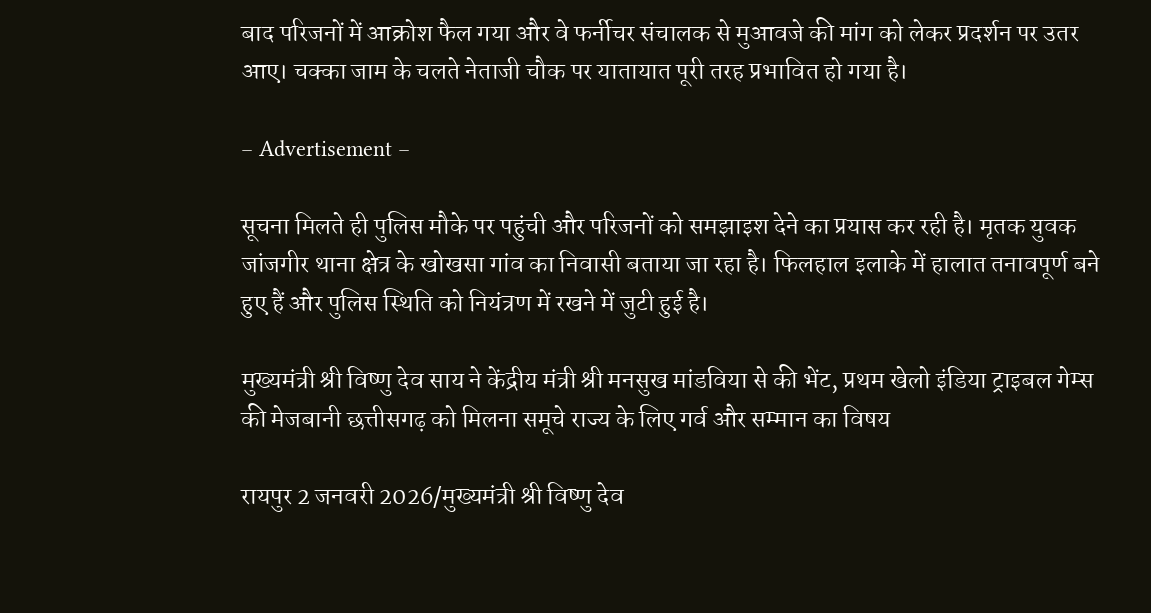बाद परिजनों में आक्रोश फैल गया और वे फर्नीचर संचालक से मुआवजे की मांग को लेकर प्रदर्शन पर उतर आए। चक्का जाम के चलते नेताजी चौक पर यातायात पूरी तरह प्रभावित हो गया है।

– Advertisement –

सूचना मिलते ही पुलिस मौके पर पहुंची और परिजनों को समझाइश देने का प्रयास कर रही है। मृतक युवक जांजगीर थाना क्षेत्र के खोखसा गांव का निवासी बताया जा रहा है। फिलहाल इलाके में हालात तनावपूर्ण बने हुए हैं और पुलिस स्थिति को नियंत्रण में रखने में जुटी हुई है।

मुख्यमंत्री श्री विष्णु देव साय ने केंद्रीय मंत्री श्री मनसुख मांडविया से की भेंट, प्रथम खेलो इंडिया ट्राइबल गेम्स की मेजबानी छत्तीसगढ़ को मिलना समूचे राज्य के लिए गर्व और सम्मान का विषय

रायपुर 2 जनवरी 2026/मुख्यमंत्री श्री विष्णु देव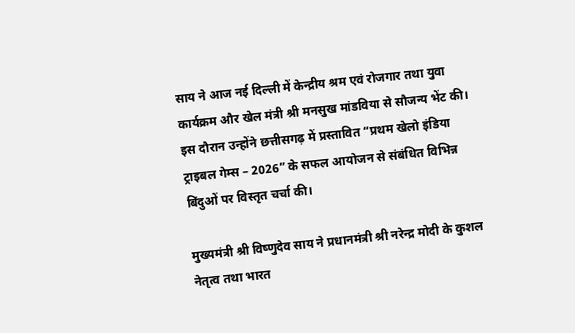साय ने आज नई दिल्ली में केन्द्रीय श्रम एवं रोजगार तथा युवा कार्यक्रम और खेल मंत्री श्री मनसुख मांडविया से सौजन्य भेंट की। इस दौरान उन्होंने छत्तीसगढ़ में प्रस्तावित “प्रथम खेलो इंडिया ट्राइबल गेम्स – 2026” के सफल आयोजन से संबंधित विभिन्न बिंदुओं पर विस्तृत चर्चा की।

मुख्यमंत्री श्री विष्णुदेव साय ने प्रधानमंत्री श्री नरेन्द्र मोदी के कुशल नेतृत्व तथा भारत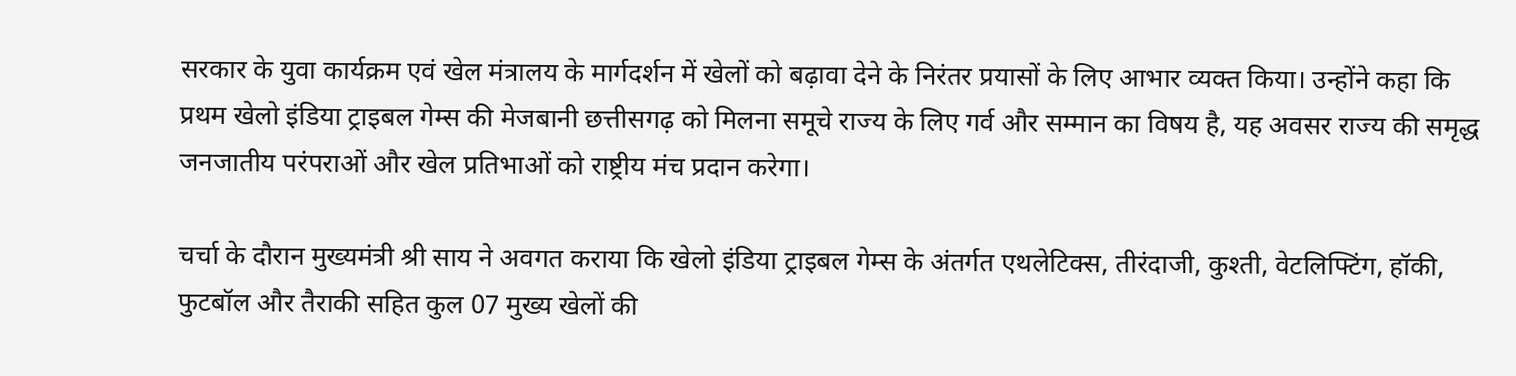सरकार के युवा कार्यक्रम एवं खेल मंत्रालय के मार्गदर्शन में खेलों को बढ़ावा देने के निरंतर प्रयासों के लिए आभार व्यक्त किया। उन्होंने कहा कि प्रथम खेलो इंडिया ट्राइबल गेम्स की मेजबानी छत्तीसगढ़ को मिलना समूचे राज्य के लिए गर्व और सम्मान का विषय है, यह अवसर राज्य की समृद्ध जनजातीय परंपराओं और खेल प्रतिभाओं को राष्ट्रीय मंच प्रदान करेगा।

चर्चा के दौरान मुख्यमंत्री श्री साय ने अवगत कराया कि खेलो इंडिया ट्राइबल गेम्स के अंतर्गत एथलेटिक्स, तीरंदाजी, कुश्ती, वेटलिफ्टिंग, हॉकी, फुटबॉल और तैराकी सहित कुल 07 मुख्य खेलों की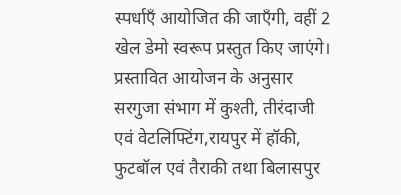स्पर्धाएँ आयोजित की जाएँगी, वहीं 2 खेल डेमो स्वरूप प्रस्तुत किए जाएंगे। प्रस्तावित आयोजन के अनुसार
सरगुजा संभाग में कुश्ती, तीरंदाजी एवं वेटलिफ्टिंग,रायपुर में हॉकी, फुटबॉल एवं तैराकी तथा बिलासपुर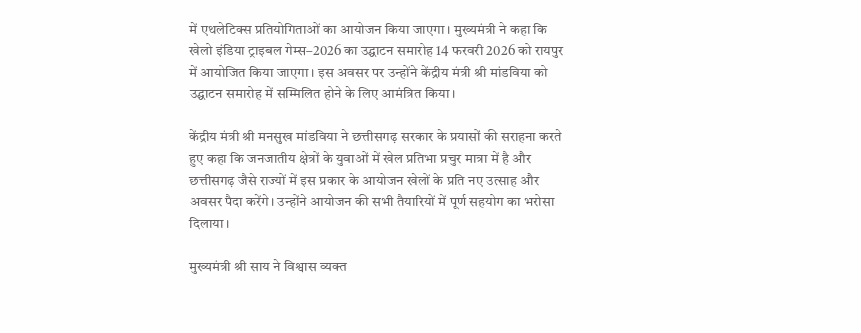में एथलेटिक्स प्रतियोगिताओं का आयोजन किया जाएगा। मुख्यमंत्री ने कहा कि खेलो इंडिया ट्राइबल गेम्स–2026 का उद्घाटन समारोह 14 फरवरी 2026 को रायपुर में आयोजित किया जाएगा। इस अवसर पर उन्होंने केंद्रीय मंत्री श्री मांडविया को उद्घाटन समारोह में सम्मिलित होने के लिए आमंत्रित किया।

केंद्रीय मंत्री श्री मनसुख मांडविया ने छत्तीसगढ़ सरकार के प्रयासों की सराहना करते हुए कहा कि जनजातीय क्षेत्रों के युवाओं में खेल प्रतिभा प्रचुर मात्रा में है और छत्तीसगढ़ जैसे राज्यों में इस प्रकार के आयोजन खेलों के प्रति नए उत्साह और अवसर पैदा करेंगे। उन्होंने आयोजन की सभी तैयारियों में पूर्ण सहयोग का भरोसा दिलाया।

मुख्यमंत्री श्री साय ने विश्वास व्यक्त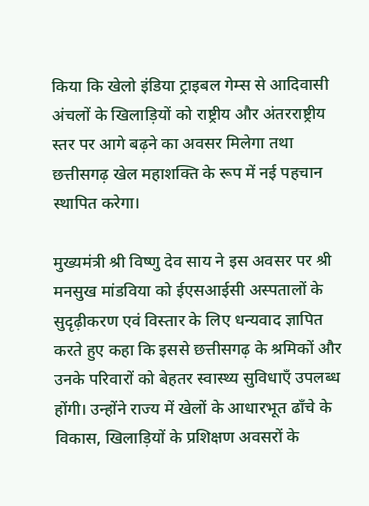किया कि खेलो इंडिया ट्राइबल गेम्स से आदिवासी अंचलों के खिलाड़ियों को राष्ट्रीय और अंतरराष्ट्रीय स्तर पर आगे बढ़ने का अवसर मिलेगा तथा छत्तीसगढ़ खेल महाशक्ति के रूप में नई पहचान स्थापित करेगा।

मुख्यमंत्री श्री विष्णु देव साय ने इस अवसर पर श्री मनसुख मांडविया को ईएसआईसी अस्पतालों के सुदृढ़ीकरण एवं विस्तार के लिए धन्यवाद ज्ञापित करते हुए कहा कि इससे छत्तीसगढ़ के श्रमिकों और उनके परिवारों को बेहतर स्वास्थ्य सुविधाएँ उपलब्ध होंगी। उन्होंने राज्य में खेलों के आधारभूत ढाँचे के विकास, खिलाड़ियों के प्रशिक्षण अवसरों के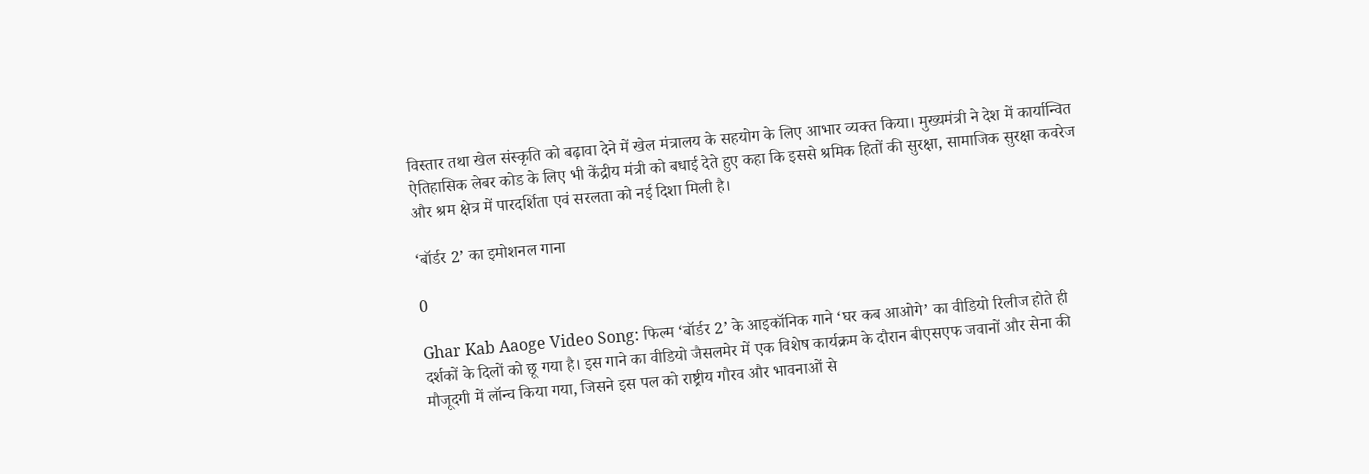विस्तार तथा खेल संस्कृति को बढ़ावा देने में खेल मंत्रालय के सहयोग के लिए आभार व्यक्त किया। मुख्यमंत्री ने देश में कार्यान्वित ऐतिहासिक लेबर कोड के लिए भी केंद्रीय मंत्री को बधाई देते हुए कहा कि इससे श्रमिक हितों की सुरक्षा, सामाजिक सुरक्षा कवरेज और श्रम क्षेत्र में पारदर्शिता एवं सरलता को नई दिशा मिली है।

‘बॉर्डर 2’ का इमोशनल गाना

0

Ghar Kab Aaoge Video Song: फिल्म ‘बॉर्डर 2’ के आइकॉनिक गाने ‘घर कब आओगे’ का वीडियो रिलीज होते ही दर्शकों के दिलों को छू गया है। इस गाने का वीडियो जैसलमेर में एक विशेष कार्यक्रम के दौरान बीएसएफ जवानों और सेना की मौजूदगी में लॉन्च किया गया, जिसने इस पल को राष्ट्रीय गौरव और भावनाओं से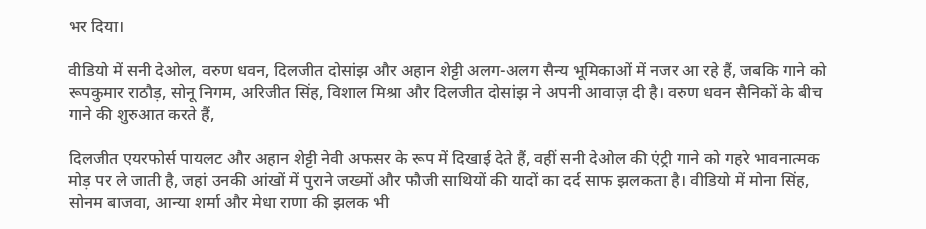भर दिया।

वीडियो में सनी देओल, वरुण धवन, दिलजीत दोसांझ और अहान शेट्टी अलग-अलग सैन्य भूमिकाओं में नजर आ रहे हैं, जबकि गाने को रूपकुमार राठौड़, सोनू निगम, अरिजीत सिंह, विशाल मिश्रा और दिलजीत दोसांझ ने अपनी आवाज़ दी है। वरुण धवन सैनिकों के बीच गाने की शुरुआत करते हैं,

दिलजीत एयरफोर्स पायलट और अहान शेट्टी नेवी अफसर के रूप में दिखाई देते हैं, वहीं सनी देओल की एंट्री गाने को गहरे भावनात्मक मोड़ पर ले जाती है, जहां उनकी आंखों में पुराने जख्मों और फौजी साथियों की यादों का दर्द साफ झलकता है। वीडियो में मोना सिंह, सोनम बाजवा, आन्या शर्मा और मेधा राणा की झलक भी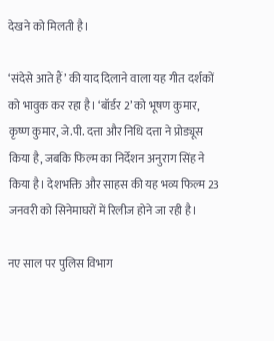देखने को मिलती है।

‘संदेसे आते हैं’ की याद दिलाने वाला यह गीत दर्शकों को भावुक कर रहा है। ‘बॉर्डर 2’ को भूषण कुमार, कृष्ण कुमार, जे.पी. दत्ता और निधि दत्ता ने प्रोड्यूस किया है, जबकि फिल्म का निर्देशन अनुराग सिंह ने किया है। देशभक्ति और साहस की यह भव्य फिल्म 23 जनवरी को सिनेमाघरों में रिलीज होने जा रही है।

नए साल पर पुलिस विभाग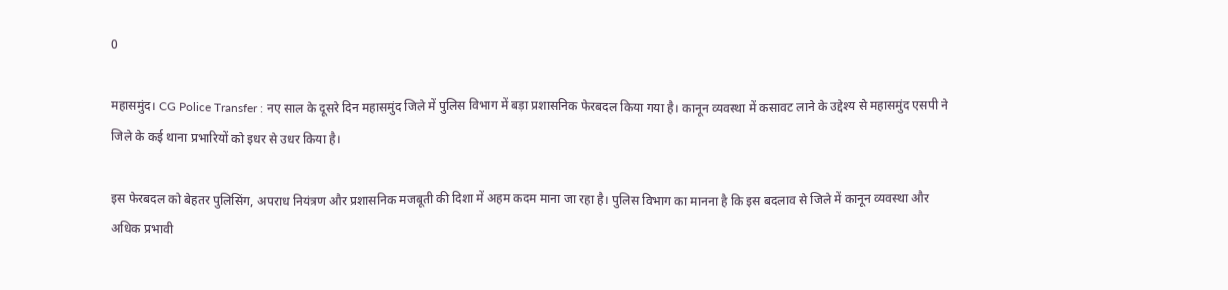0

महासमुंद। CG Police Transfer : नए साल के दूसरे दिन महासमुंद जिले में पुलिस विभाग में बड़ा प्रशासनिक फेरबदल किया गया है। कानून व्यवस्था में कसावट लाने के उद्देश्य से महासमुंद एसपी ने जिले के कई थाना प्रभारियों को इधर से उधर किया है।

इस फेरबदल को बेहतर पुलिसिंग, अपराध नियंत्रण और प्रशासनिक मजबूती की दिशा में अहम कदम माना जा रहा है। पुलिस विभाग का मानना है कि इस बदलाव से जिले में कानून व्यवस्था और अधिक प्रभावी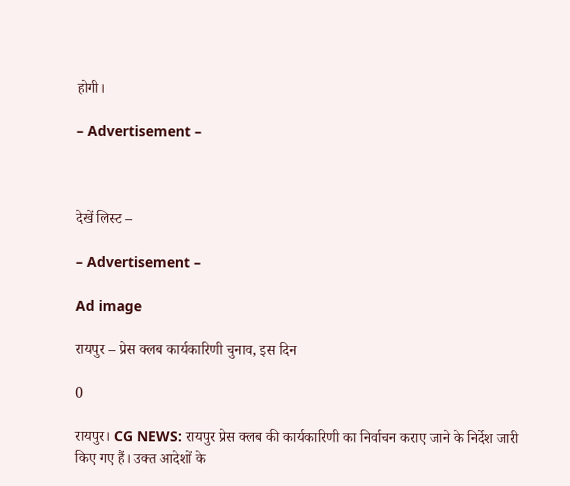होगी।

– Advertisement –



देखें लिस्ट –

– Advertisement –

Ad image

रायपुर – प्रेस क्लब कार्यकारिणी चुनाव, इस दिन

0

रायपुर। CG NEWS: रायपुर प्रेस क्लब की कार्यकारिणी का निर्वाचन कराए जाने के निर्देश जारी किए गए हैं। उक्त आदेशों के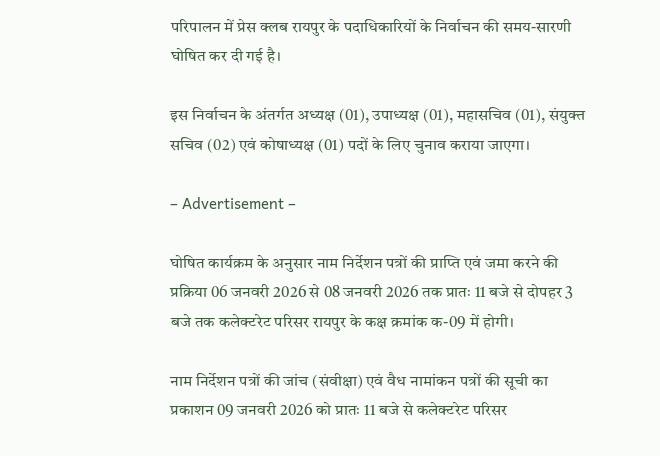परिपालन में प्रेस क्लब रायपुर के पदाधिकारियों के निर्वाचन की समय-सारणी घोषित कर दी गई है।

इस निर्वाचन के अंतर्गत अध्यक्ष (01), उपाध्यक्ष (01), महासचिव (01), संयुक्त सचिव (02) एवं कोषाध्यक्ष (01) पदों के लिए चुनाव कराया जाएगा।

– Advertisement –

घोषित कार्यक्रम के अनुसार नाम निर्देशन पत्रों की प्राप्ति एवं जमा करने की प्रक्रिया 06 जनवरी 2026 से 08 जनवरी 2026 तक प्रातः 11 बजे से दोपहर 3 बजे तक कलेक्टरेट परिसर रायपुर के कक्ष क्रमांक क-09 में होगी।

नाम निर्देशन पत्रों की जांच (संवीक्षा) एवं वैध नामांकन पत्रों की सूची का प्रकाशन 09 जनवरी 2026 को प्रातः 11 बजे से कलेक्टरेट परिसर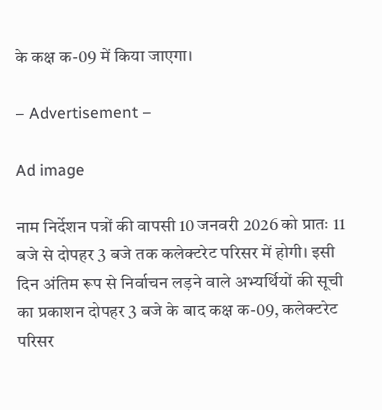के कक्ष क-09 में किया जाएगा।

– Advertisement –

Ad image

नाम निर्देशन पत्रों की वापसी 10 जनवरी 2026 को प्रातः 11 बजे से दोपहर 3 बजे तक कलेक्टरेट परिसर में होगी। इसी दिन अंतिम रूप से निर्वाचन लड़ने वाले अभ्यर्थियों की सूची का प्रकाशन दोपहर 3 बजे के बाद कक्ष क-09, कलेक्टरेट परिसर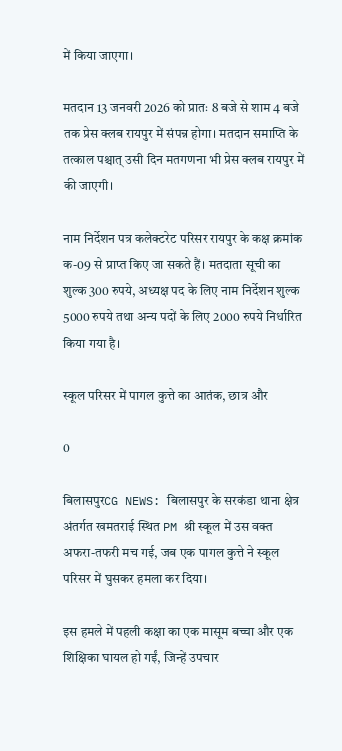में किया जाएगा।

मतदान 13 जनवरी 2026 को प्रातः 8 बजे से शाम 4 बजे तक प्रेस क्लब रायपुर में संपन्न होगा। मतदान समाप्ति के तत्काल पश्चात् उसी दिन मतगणना भी प्रेस क्लब रायपुर में की जाएगी।

नाम निर्देशन पत्र कलेक्टरेट परिसर रायपुर के कक्ष क्रमांक क-09 से प्राप्त किए जा सकते हैं। मतदाता सूची का शुल्क 300 रुपये, अध्यक्ष पद के लिए नाम निर्देशन शुल्क 5000 रुपये तथा अन्य पदों के लिए 2000 रुपये निर्धारित किया गया है।

स्कूल परिसर में पागल कुत्ते का आतंक, छात्र और

0

बिलासपुरCG NEWS: बिलासपुर के सरकंडा थाना क्षेत्र अंतर्गत खमतराई स्थित PM श्री स्कूल में उस वक्त अफरा-तफरी मच गई, जब एक पागल कुत्ते ने स्कूल परिसर में घुसकर हमला कर दिया।

इस हमले में पहली कक्षा का एक मासूम बच्चा और एक शिक्षिका घायल हो गईं, जिन्हें उपचार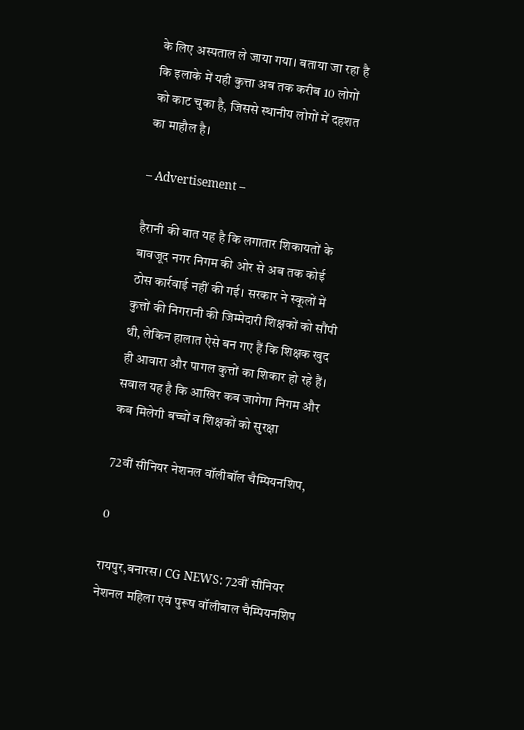के लिए अस्पताल ले जाया गया। बताया जा रहा है कि इलाके में यही कुत्ता अब तक करीब 10 लोगों को काट चुका है, जिससे स्थानीय लोगों में दहशत का माहौल है।

– Advertisement –

हैरानी की बात यह है कि लगातार शिकायतों के बावजूद नगर निगम की ओर से अब तक कोई ठोस कार्रवाई नहीं की गई। सरकार ने स्कूलों में कुत्तों की निगरानी की जिम्मेदारी शिक्षकों को सौंपी थी, लेकिन हालात ऐसे बन गए हैं कि शिक्षक खुद ही आवारा और पागल कुत्तों का शिकार हो रहे हैं। सवाल यह है कि आखिर कब जागेगा निगम और कब मिलेगी बच्चों व शिक्षकों को सुरक्षा

72वीं सीनियर नेशनल वॉलीबॉल चैम्पियनशिप,

0

रायपुर,बनारस। CG NEWS: 72वीं सीनियर नेशनल महिला एवं पुरूष वॉलीबाल चैम्पियनशिप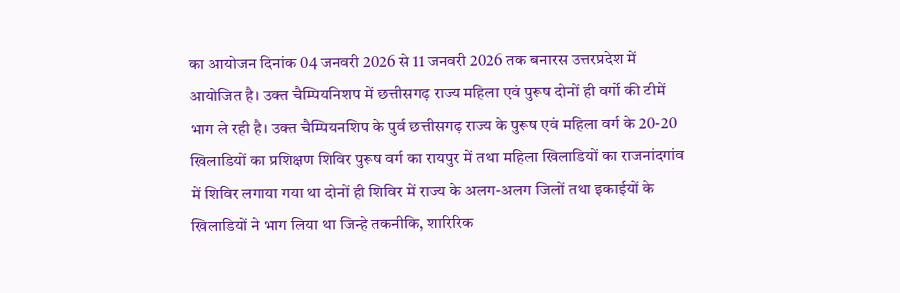का आयोजन दिनांक 04 जनवरी 2026 से 11 जनवरी 2026 तक बनारस उत्तरप्रदेश में आयोजित है। उक्त चैम्पियनिशप में छत्तीसगढ़ राज्य महिला एवं पुरूष दोनों ही वर्गो की टीमें भाग ले रही है। उक्त चैम्पियनशिप के पुर्व छत्तीसगढ़ राज्य के पुरूष एवं महिला वर्ग के 20-20 खिलाडियों का प्रशिक्षण शिविर पुरूष वर्ग का रायपुर में तथा महिला खिलाडियों का राजनांदगांव में शिविर लगाया गया था दोनों ही शिविर में राज्य के अलग-अलग जिलों तथा इकाईयों के खिलाडियों ने भाग लिया था जिन्हे तकनीकि, शारिरिक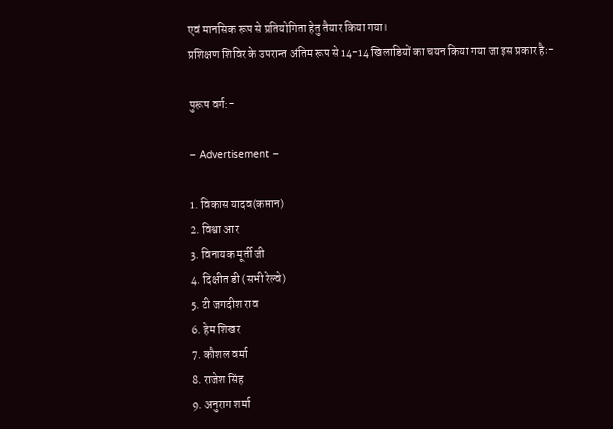एवं मानसिक रूप से प्रतियोगिता हेतु तैयार किया गया।
प्रशिक्षण शिविर के उपरान्त अंतिम रूप से 14-14 खिलाडियों का चयन किया गया जा इस प्रकार हैः-

पुरूष वर्ग:-

– Advertisement –

1. विकास यादव(कप्तान)
2. विश्वा आर
3. विनायक मूर्ती जी
4. दिक्षीत डी (सभी रेल्वे)
5. टी जगदीश राव
6. हेम शिखर
7. कौशल वर्मा
8. राजेश सिंह
9. अनुराग शर्मा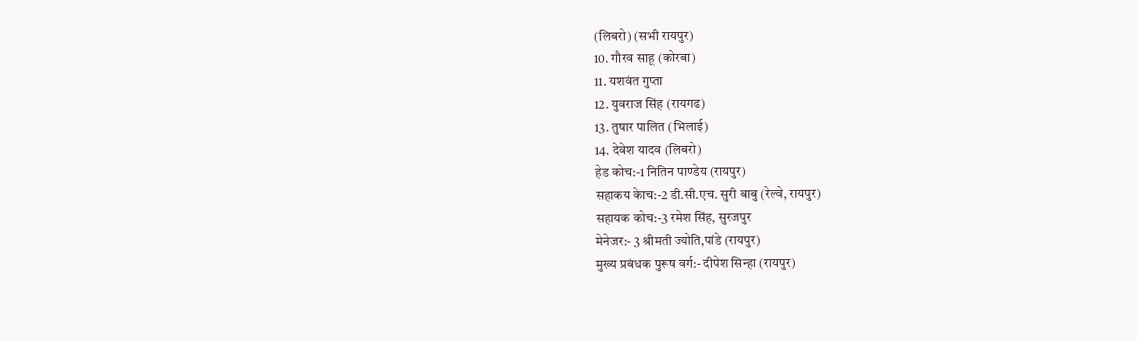(लिबरो) (सभी रायपुर)
10. गौरव साहू (कोरबा)
11. यशवंत गुप्ता
12. युवराज सिंह (रायगढ)
13. तुषार पालित (भिलाई)
14. देवेश यादव (लिबरो)
हेड कोच:-1 नितिन पाण्डेय (रायपुर)
सहाकय केाच:-2 डी.सी.एच. सुरी बाबु (रेल्वे, रायपुर)
सहायक कोच:-3 रमेश सिंह, सुरजपुर
मेनेजर:- 3 श्रीमती ज्योति,पांडे (रायपुर)
मुख्य प्रबंधक पुरूष वर्ग:- दीपेश सिन्हा (रायपुर)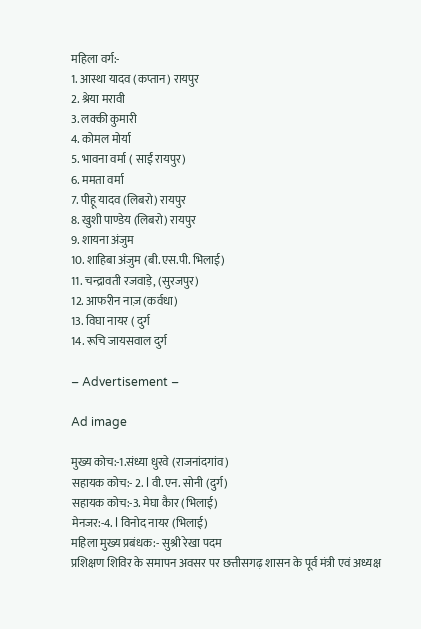महिला वर्ग:-
1. आस्था यादव (कप्तान) रायपुर
2. श्रेया मरावी
3. लक्की कुमारी
4. कोमल मोर्या
5. भावना वर्मा ( साईं रायपुर)
6. ममता वर्मा
7. पीहू यादव (लिबरो) रायपुर
8. खुशी पाण्डेय (लिबरो) रायपुर
9. शायना अंजुम
10. शाहिबा अंजुम (बी.एस.पी. भिलाई)
11. चन्द्रावती रजवाड़े, (सुरजपुर)
12. आफरीन नाज़ (कर्वधा)
13. विघा नायर ( दुर्ग
14. रूचि जायसवाल दुर्ग

– Advertisement –

Ad image

मुख्य कोच:-1.संध्या धुरवे (राजनांदगांव)
सहायक कोच:- 2. l वी.एन. सोनी (दुर्ग)
सहायक कोच:-3. मेघा कैार (भिलाई)
मेनजर:-4. l विनोद नायर (भिलाई)
महिला मुख्य प्रबंधक:- सुश्री रेखा पदम
प्रशिक्षण शिविर के समापन अवसर पर छत्तीसगढ़ शासन के पूर्व मंत्री एवं अध्यक्ष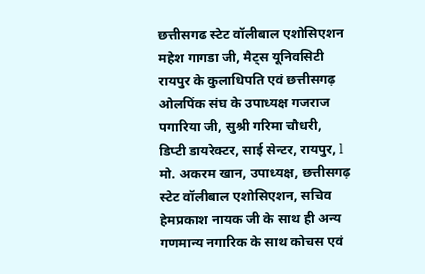छत्तीसगढ स्टेट वॉलीबाल एशोसिएशन महेश गागडा जी, मैट्स यूनिवसिटी रायपुर के कुलाधिपति एवं छत्तीसगढ़ ओलपिंक संघ के उपाध्यक्ष गजराज पगारिया जी, सुश्री गरिमा चौधरी, डिप्टी डायरेक्टर, साई सेन्टर, रायपुर, l मो. अकरम खान, उपाध्यक्ष, छत्तीसगढ़ स्टेट वॉलीबाल एशोसिएशन, सचिव हेमप्रकाश नायक जी के साथ ही अन्य गणमान्य नगारिक के साथ कोचस एवं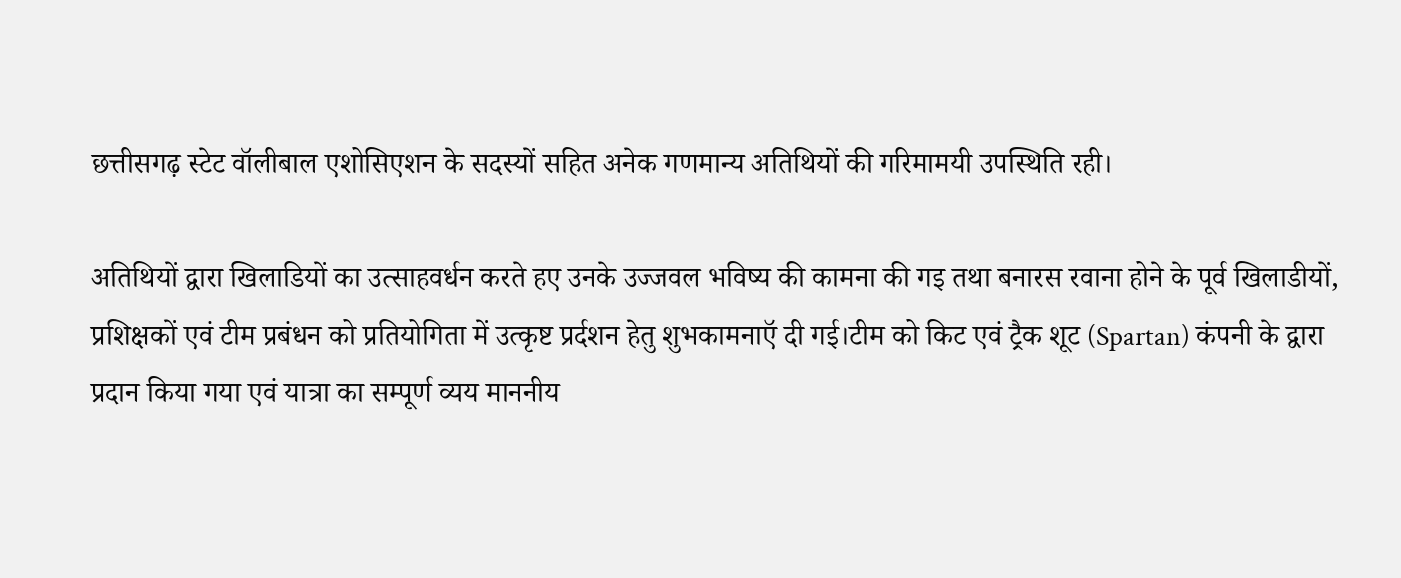छत्तीसगढ़ स्टेट वॉलीबाल एशोसिएशन के सदस्यों सहित अनेक गणमान्य अतिथियों की गरिमामयी उपस्थिति रही।

अतिथियों द्वारा खिलाडियों का उत्साहवर्धन करते हए उनके उज्जवल भविष्य की कामना की गइ तथा बनारस रवाना होने के पूर्व खिलाडीयों, प्रशिक्षकों एवं टीम प्रबंधन को प्रतियोगिता में उत्कृष्ट प्रर्दशन हेतु शुभकामनाऍ दी गई।टीम को किट एवं ट्रैक शूट (Spartan) कंपनी के द्वारा प्रदान किया गया एवं यात्रा का सम्पूर्ण व्यय माननीय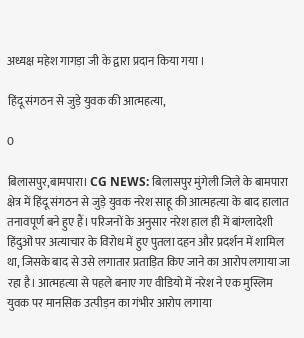अध्यक्ष महेश गागड़ा जी के द्वारा प्रदान किया गया ।

हिंदू संगठन से जुड़े युवक की आत्महत्या,

0

बिलासपुर,बामपारा। CG NEWS: बिलासपुर मुंगेली जिले के बामपारा क्षेत्र में हिंदू संगठन से जुड़े युवक नरेश साहू की आत्महत्या के बाद हालात तनावपूर्ण बने हुए हैं। परिजनों के अनुसार नरेश हाल ही में बांग्लादेशी हिंदुओं पर अत्याचार के विरोध में हुए पुतला दहन और प्रदर्शन में शामिल था, जिसके बाद से उसे लगातार प्रताड़ित किए जाने का आरोप लगाया जा रहा है। आत्महत्या से पहले बनाए गए वीडियो में नरेश ने एक मुस्लिम युवक पर मानसिक उत्पीड़न का गंभीर आरोप लगाया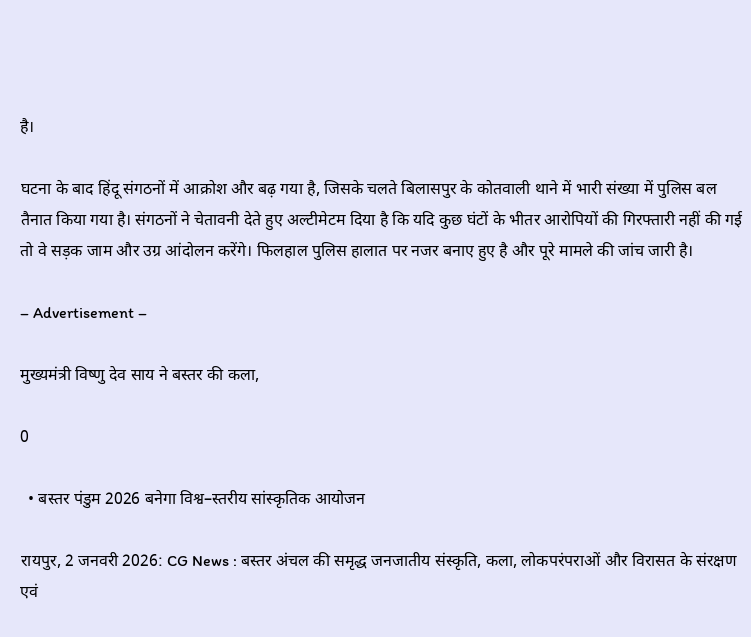है।

घटना के बाद हिंदू संगठनों में आक्रोश और बढ़ गया है, जिसके चलते बिलासपुर के कोतवाली थाने में भारी संख्या में पुलिस बल तैनात किया गया है। संगठनों ने चेतावनी देते हुए अल्टीमेटम दिया है कि यदि कुछ घंटों के भीतर आरोपियों की गिरफ्तारी नहीं की गई तो वे सड़क जाम और उग्र आंदोलन करेंगे। फिलहाल पुलिस हालात पर नजर बनाए हुए है और पूरे मामले की जांच जारी है।

– Advertisement –

मुख्यमंत्री विष्णु देव साय ने बस्तर की कला,

0

  • बस्तर पंडुम 2026 बनेगा विश्व–स्तरीय सांस्कृतिक आयोजन

रायपुर, 2 जनवरी 2026: CG News : बस्तर अंचल की समृद्ध जनजातीय संस्कृति, कला, लोकपरंपराओं और विरासत के संरक्षण एवं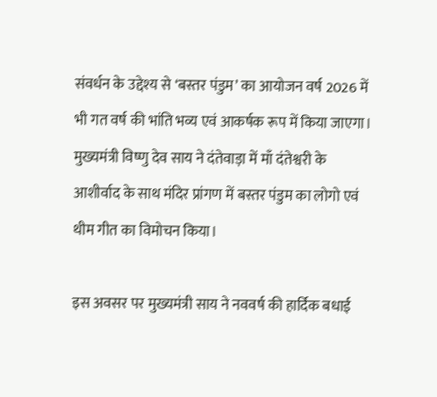संवर्धन के उद्देश्य से ‘बस्तर पंडुम’ का आयोजन वर्ष 2026 में भी गत वर्ष की भांति भव्य एवं आकर्षक रूप में किया जाएगा। मुख्यमंत्री विष्णु देव साय ने दंतेवाड़ा में माँ दंतेश्वरी के आशीर्वाद के साथ मंदिर प्रांगण में बस्तर पंडुम का लोगो एवं थीम गीत का विमोचन किया।

इस अवसर पर मुख्यमंत्री साय ने नववर्ष की हार्दिक बधाई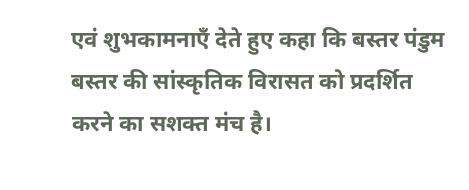एवं शुभकामनाएँ देते हुए कहा कि बस्तर पंडुम बस्तर की सांस्कृतिक विरासत को प्रदर्शित करने का सशक्त मंच है।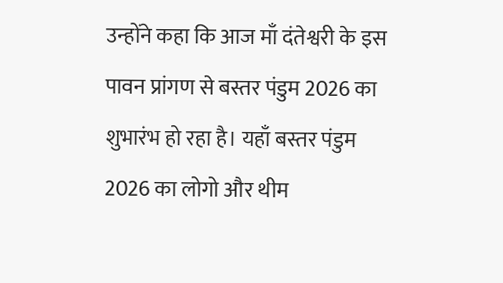उन्होंने कहा कि आज माँ दंतेश्वरी के इस पावन प्रांगण से बस्तर पंडुम 2026 का शुभारंभ हो रहा है। यहाँ बस्तर पंडुम 2026 का लोगो और थीम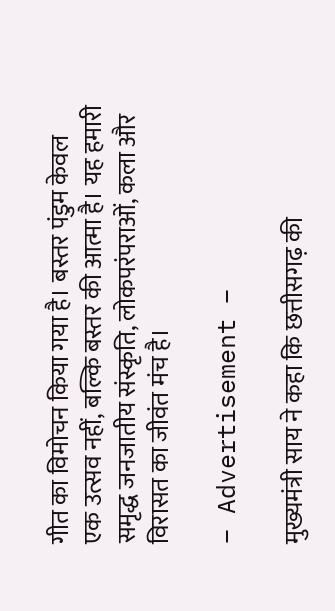गीत का विमोचन किया गया है। बस्तर पंडुम केवल एक उत्सव नहीं, बल्कि बस्तर की आत्मा है। यह हमारी समृद्ध जनजातीय संस्कृति, लोकपरंपराओं, कला और विरासत का जीवंत मंच है।

– Advertisement –

मुख्यमंत्री साय ने कहा कि छत्तीसगढ़ की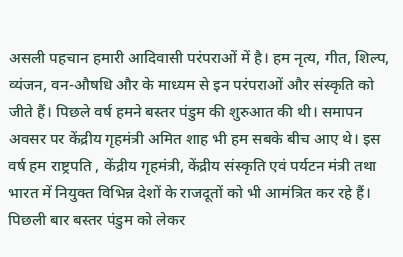असली पहचान हमारी आदिवासी परंपराओं में है। हम नृत्य, गीत, शिल्प, व्यंजन, वन-औषधि और के माध्यम से इन परंपराओं और संस्कृति को जीते हैं। पिछले वर्ष हमने बस्तर पंडुम की शुरुआत की थी। समापन अवसर पर केंद्रीय गृहमंत्री अमित शाह भी हम सबके बीच आए थे। इस वर्ष हम राष्ट्रपति , केंद्रीय गृहमंत्री, केंद्रीय संस्कृति एवं पर्यटन मंत्री तथा भारत में नियुक्त विभिन्न देशों के राजदूतों को भी आमंत्रित कर रहे हैं। पिछली बार बस्तर पंडुम को लेकर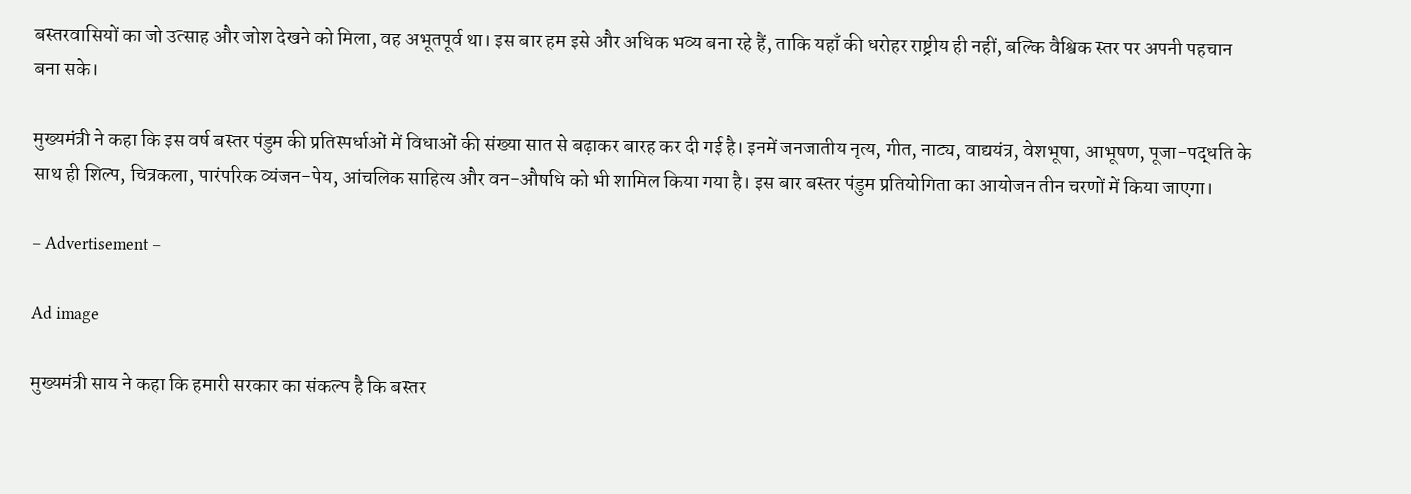बस्तरवासियों का जो उत्साह और जोश देखने को मिला, वह अभूतपूर्व था। इस बार हम इसे और अधिक भव्य बना रहे हैं, ताकि यहाँ की धरोहर राष्ट्रीय ही नहीं, बल्कि वैश्विक स्तर पर अपनी पहचान बना सके।

मुख्यमंत्री ने कहा कि इस वर्ष बस्तर पंडुम की प्रतिस्पर्धाओं में विधाओं की संख्या सात से बढ़ाकर बारह कर दी गई है। इनमें जनजातीय नृत्य, गीत, नाट्य, वाद्ययंत्र, वेशभूषा, आभूषण, पूजा-पद्धति के साथ ही शिल्प, चित्रकला, पारंपरिक व्यंजन-पेय, आंचलिक साहित्य और वन-औषधि को भी शामिल किया गया है। इस बार बस्तर पंडुम प्रतियोगिता का आयोजन तीन चरणों में किया जाएगा।

– Advertisement –

Ad image

मुख्यमंत्री साय ने कहा कि हमारी सरकार का संकल्प है कि बस्तर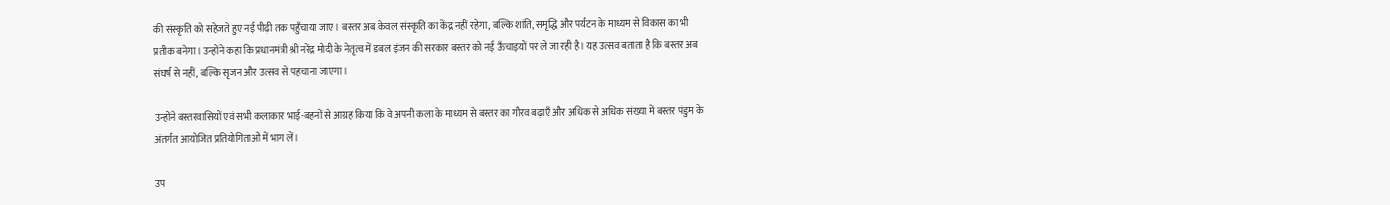की संस्कृति को सहेजते हुए नई पीढ़ी तक पहुँचाया जाए। बस्तर अब केवल संस्कृति का केंद्र नहीं रहेगा, बल्कि शांति, समृद्धि और पर्यटन के माध्यम से विकास का भी प्रतीक बनेगा। उन्होंने कहा कि प्रधानमंत्री श्री नरेंद्र मोदी के नेतृत्व में डबल इंजन की सरकार बस्तर को नई ऊँचाइयों पर ले जा रही है। यह उत्सव बताता है कि बस्तर अब संघर्ष से नहीं, बल्कि सृजन और उत्सव से पहचाना जाएगा।

उन्होंने बस्तरवासियों एवं सभी कलाकार भाई-बहनों से आग्रह किया कि वे अपनी कला के माध्यम से बस्तर का गौरव बढ़ाएँ और अधिक से अधिक संख्या में बस्तर पंडुम के अंतर्गत आयोजित प्रतियोगिताओं में भाग लें।

उप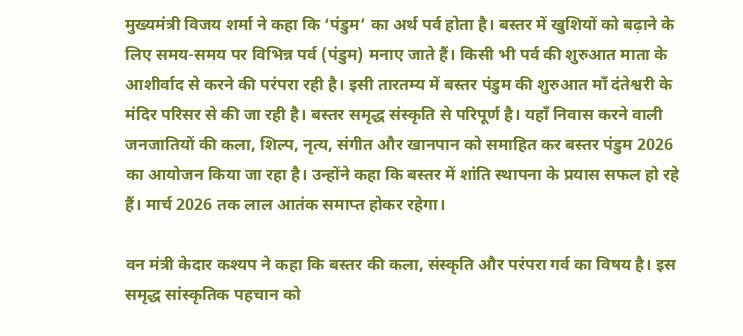मुख्यमंत्री विजय शर्मा ने कहा कि ‘पंडुम’ का अर्थ पर्व होता है। बस्तर में खुशियों को बढ़ाने के लिए समय-समय पर विभिन्न पर्व (पंडुम) मनाए जाते हैं। किसी भी पर्व की शुरुआत माता के आशीर्वाद से करने की परंपरा रही है। इसी तारतम्य में बस्तर पंडुम की शुरुआत माँ दंतेश्वरी के मंदिर परिसर से की जा रही है। बस्तर समृद्ध संस्कृति से परिपूर्ण है। यहाँ निवास करने वाली जनजातियों की कला, शिल्प, नृत्य, संगीत और खानपान को समाहित कर बस्तर पंडुम 2026 का आयोजन किया जा रहा है। उन्होंने कहा कि बस्तर में शांति स्थापना के प्रयास सफल हो रहे हैं। मार्च 2026 तक लाल आतंक समाप्त होकर रहेगा।

वन मंत्री केदार कश्यप ने कहा कि बस्तर की कला, संस्कृति और परंपरा गर्व का विषय है। इस समृद्ध सांस्कृतिक पहचान को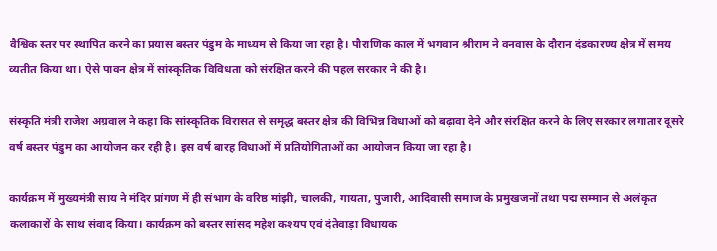वैश्विक स्तर पर स्थापित करने का प्रयास बस्तर पंडुम के माध्यम से किया जा रहा है। पौराणिक काल में भगवान श्रीराम ने वनवास के दौरान दंडकारण्य क्षेत्र में समय व्यतीत किया था। ऐसे पावन क्षेत्र में सांस्कृतिक विविधता को संरक्षित करने की पहल सरकार ने की है।

संस्कृति मंत्री राजेश अग्रवाल ने कहा कि सांस्कृतिक विरासत से समृद्ध बस्तर क्षेत्र की विभिन्न विधाओं को बढ़ावा देने और संरक्षित करने के लिए सरकार लगातार दूसरे वर्ष बस्तर पंडुम का आयोजन कर रही है। इस वर्ष बारह विधाओं में प्रतियोगिताओं का आयोजन किया जा रहा है।

कार्यक्रम में मुख्यमंत्री साय ने मंदिर प्रांगण में ही संभाग के वरिष्ठ मांझी, चालकी, गायता, पुजारी, आदिवासी समाज के प्रमुखजनों तथा पद्म सम्मान से अलंकृत कलाकारों के साथ संवाद किया। कार्यक्रम को बस्तर सांसद महेश कश्यप एवं दंतेवाड़ा विधायक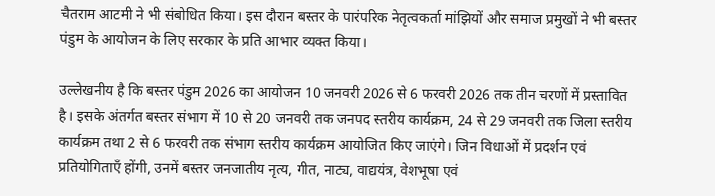चैतराम आटमी ने भी संबोधित किया। इस दौरान बस्तर के पारंपरिक नेतृत्वकर्ता मांझियों और समाज प्रमुखों ने भी बस्तर पंडुम के आयोजन के लिए सरकार के प्रति आभार व्यक्त किया।

उल्लेखनीय है कि बस्तर पंडुम 2026 का आयोजन 10 जनवरी 2026 से 6 फरवरी 2026 तक तीन चरणों में प्रस्तावित है। इसके अंतर्गत बस्तर संभाग में 10 से 20 जनवरी तक जनपद स्तरीय कार्यक्रम, 24 से 29 जनवरी तक जिला स्तरीय कार्यक्रम तथा 2 से 6 फरवरी तक संभाग स्तरीय कार्यक्रम आयोजित किए जाएंगे। जिन विधाओं में प्रदर्शन एवं प्रतियोगिताएँ होंगी, उनमें बस्तर जनजातीय नृत्य, गीत, नाट्य, वाद्ययंत्र, वेशभूषा एवं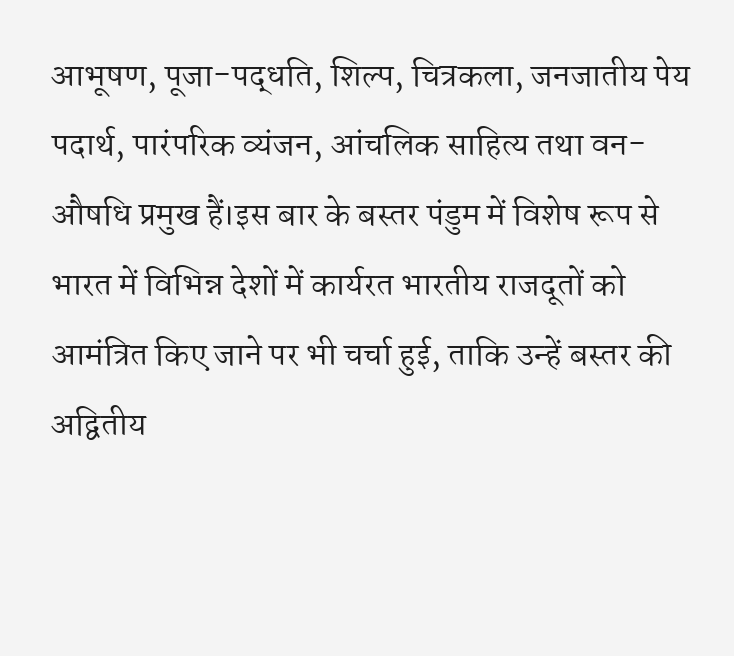आभूषण, पूजा-पद्धति, शिल्प, चित्रकला, जनजातीय पेय पदार्थ, पारंपरिक व्यंजन, आंचलिक साहित्य तथा वन-औषधि प्रमुख हैं।इस बार के बस्तर पंडुम में विशेष रूप से भारत में विभिन्न देशों में कार्यरत भारतीय राजदूतों को आमंत्रित किए जाने पर भी चर्चा हुई, ताकि उन्हें बस्तर की अद्वितीय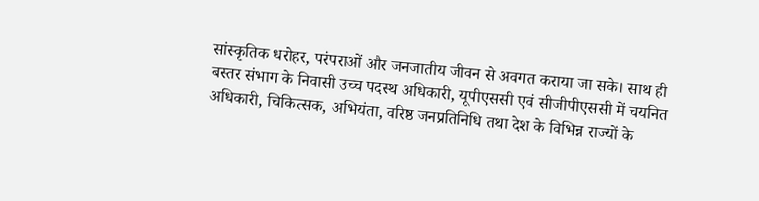सांस्कृतिक धरोहर, परंपराओं और जनजातीय जीवन से अवगत कराया जा सके। साथ ही बस्तर संभाग के निवासी उच्च पदस्थ अधिकारी, यूपीएससी एवं सीजीपीएससी में चयनित अधिकारी, चिकित्सक, अभियंता, वरिष्ठ जनप्रतिनिधि तथा देश के विभिन्न राज्यों के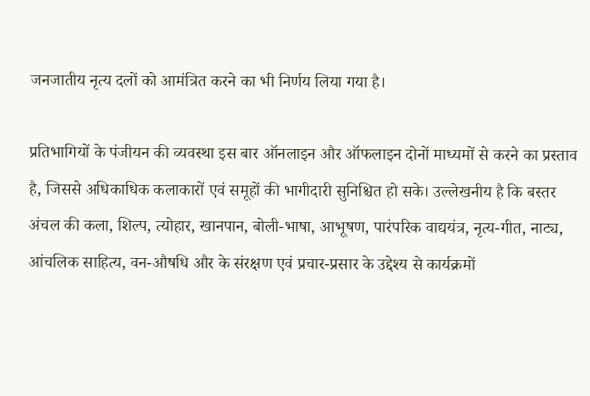जनजातीय नृत्य दलों को आमंत्रित करने का भी निर्णय लिया गया है।

प्रतिभागियों के पंजीयन की व्यवस्था इस बार ऑनलाइन और ऑफलाइन दोनों माध्यमों से करने का प्रस्ताव है, जिससे अधिकाधिक कलाकारों एवं समूहों की भागीदारी सुनिश्चित हो सके। उल्लेखनीय है कि बस्तर अंचल की कला, शिल्प, त्योहार, खानपान, बोली-भाषा, आभूषण, पारंपरिक वाद्ययंत्र, नृत्य-गीत, नाट्य, आंचलिक साहित्य, वन-औषधि और के संरक्षण एवं प्रचार-प्रसार के उद्देश्य से कार्यक्रमों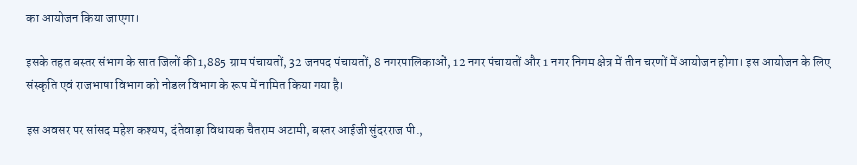का आयोजन किया जाएगा।

इसके तहत बस्तर संभाग के सात जिलों की 1,885 ग्राम पंचायतों, 32 जनपद पंचायतों, 8 नगरपालिकाओं, 12 नगर पंचायतों और 1 नगर निगम क्षेत्र में तीन चरणों में आयोजन होगा। इस आयोजन के लिए संस्कृति एवं राजभाषा विभाग को नोडल विभाग के रूप में नामित किया गया है।

इस अवसर पर सांसद महेश कश्यप, दंतेवाड़ा विधायक चैतराम अटामी, बस्तर आईजी सुंदरराज पी.,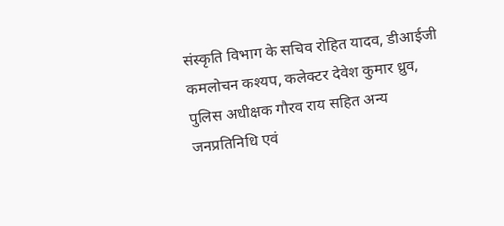संस्कृति विभाग के सचिव रोहित यादव, डीआईजी कमलोचन कश्यप, कलेक्टर देवेश कुमार ध्रुव, पुलिस अधीक्षक गौरव राय सहित अन्य जनप्रतिनिधि एवं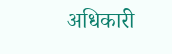अधिकारी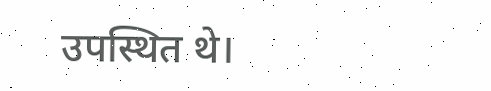उपस्थित थे।